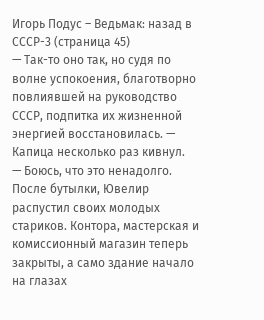Игорь Подус – Ведьмак: назад в СССР-3 (страница 45)
— Так-то оно так, но судя по волне успокоения, благотворно повлиявшей на руководство СССР, подпитка их жизненной энергией восстановилась. — Капица несколько раз кивнул.
— Боюсь, что это ненадолго. После бутылки, Ювелир распустил своих молодых стариков. Контора, мастерская и комиссионный магазин теперь закрыты, а само здание начало на глазах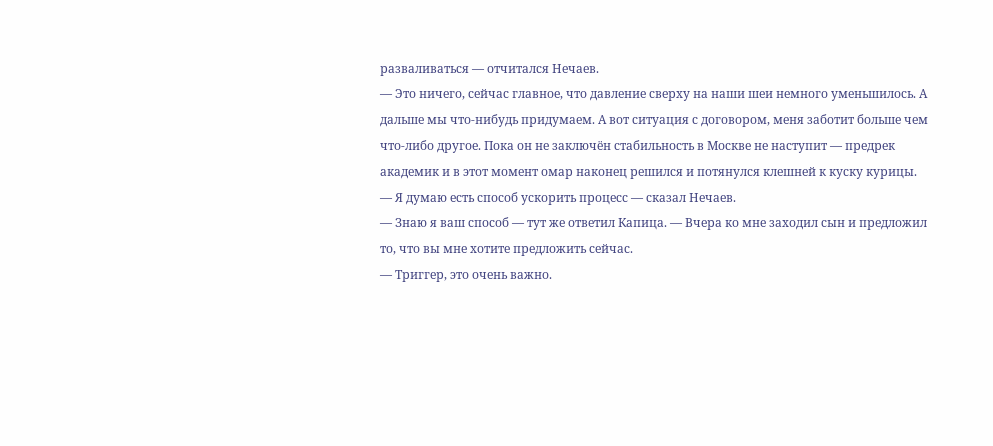разваливаться — отчитался Нечаев.
— Это ничего, сейчас главное, что давление сверху на наши шеи немного уменьшилось. А дальше мы что-нибудь придумаем. А вот ситуация с договором, меня заботит больше чем что-либо другое. Пока он не заключён стабильность в Москве не наступит — предрек академик и в этот момент омар наконец решился и потянулся клешней к куску курицы.
— Я думаю есть способ ускорить процесс — сказал Нечаев.
— Знаю я ваш способ — тут же ответил Капица. — Вчера ко мне заходил сын и предложил то, что вы мне хотите предложить сейчас.
— Триггер, это очень важно.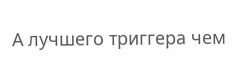А лучшего триггера чем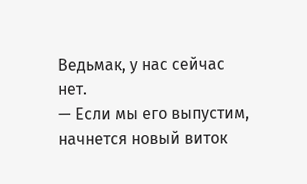Ведьмак, у нас сейчас нет.
— Если мы его выпустим, начнется новый виток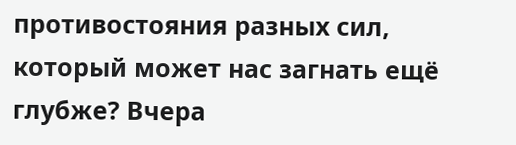противостояния разных сил, который может нас загнать ещё глубже? Вчера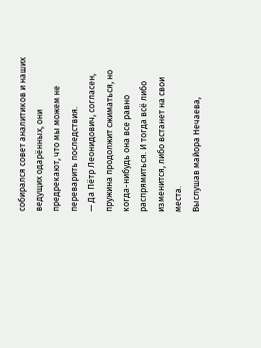собирался совет аналитиков и наших ведущих одарённых, они предрекают, что мы можем не переварить последствия.
— Да Пётр Леонидович, согласен, пружина продолжит сжиматься, но когда-нибудь она все равно распрямиться. И тогда всё либо изменится, либо встанет на свои места.
Выслушав майора Нечаева,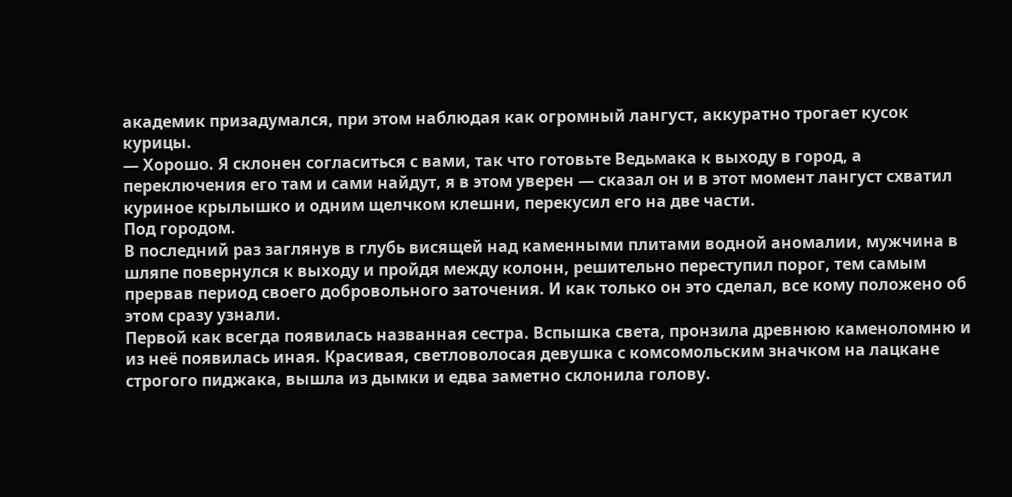академик призадумался, при этом наблюдая как огромный лангуст, аккуратно трогает кусок курицы.
— Хорошо. Я склонен согласиться с вами, так что готовьте Ведьмака к выходу в город, а переключения его там и сами найдут, я в этом уверен — сказал он и в этот момент лангуст схватил куриное крылышко и одним щелчком клешни, перекусил его на две части.
Под городом.
В последний раз заглянув в глубь висящей над каменными плитами водной аномалии, мужчина в шляпе повернулся к выходу и пройдя между колонн, решительно переступил порог, тем самым прервав период своего добровольного заточения. И как только он это сделал, все кому положено об этом сразу узнали.
Первой как всегда появилась названная сестра. Вспышка света, пронзила древнюю каменоломню и из неё появилась иная. Красивая, светловолосая девушка с комсомольским значком на лацкане строгого пиджака, вышла из дымки и едва заметно склонила голову.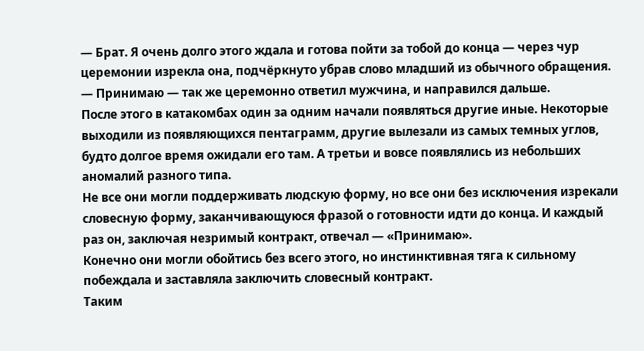— Брат. Я очень долго этого ждала и готова пойти за тобой до конца — через чур церемонии изрекла она, подчёркнуто убрав слово младший из обычного обращения.
— Принимаю — так же церемонно ответил мужчина, и направился дальше.
После этого в катакомбах один за одним начали появляться другие иные. Некоторые выходили из появляющихся пентаграмм, другие вылезали из самых темных углов, будто долгое время ожидали его там. А третьи и вовсе появлялись из небольших аномалий разного типа.
Не все они могли поддерживать людскую форму, но все они без исключения изрекали словесную форму, заканчивающуюся фразой о готовности идти до конца. И каждый раз он, заключая незримый контракт, отвечал — «Принимаю».
Конечно они могли обойтись без всего этого, но инстинктивная тяга к сильному побеждала и заставляла заключить словесный контракт.
Таким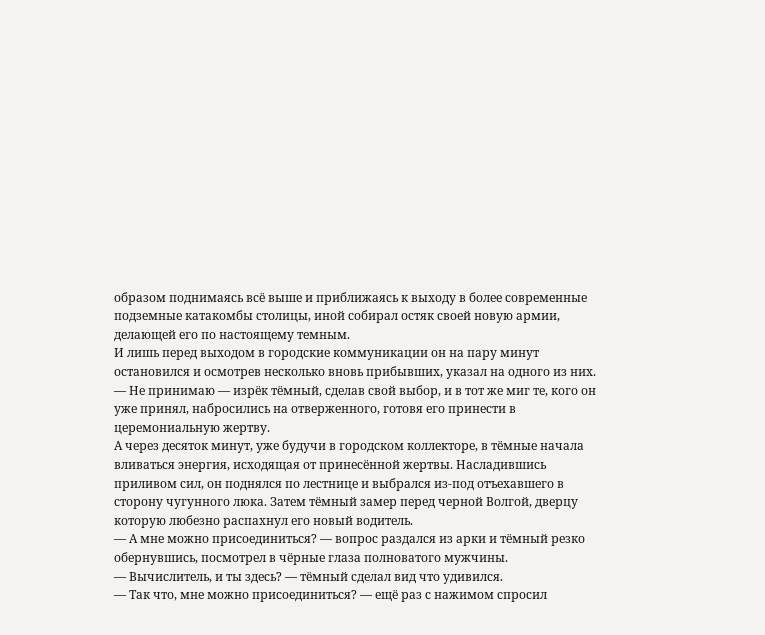образом поднимаясь всё выше и приближаясь к выходу в более современные подземные катакомбы столицы, иной собирал остяк своей новую армии, делающей его по настоящему темным.
И лишь перед выходом в городские коммуникации он на пару минут остановился и осмотрев несколько вновь прибывших, указал на одного из них.
— Не принимаю — изрёк тёмный, сделав свой выбор, и в тот же миг те, кого он уже принял, набросились на отверженного, готовя его принести в церемониальную жертву.
А через десяток минут, уже будучи в городском коллекторе, в тёмные начала вливаться энергия, исходящая от принесённой жертвы. Насладившись приливом сил, он поднялся по лестнице и выбрался из-под отъехавшего в сторону чугунного люка. Затем тёмный замер перед черной Волгой, дверцу которую любезно распахнул его новый водитель.
— А мне можно присоединиться? — вопрос раздался из арки и тёмный резко обернувшись, посмотрел в чёрные глаза полноватого мужчины.
— Вычислитель, и ты здесь? — тёмный сделал вид что удивился.
— Так что, мне можно присоединиться? — ещё раз с нажимом спросил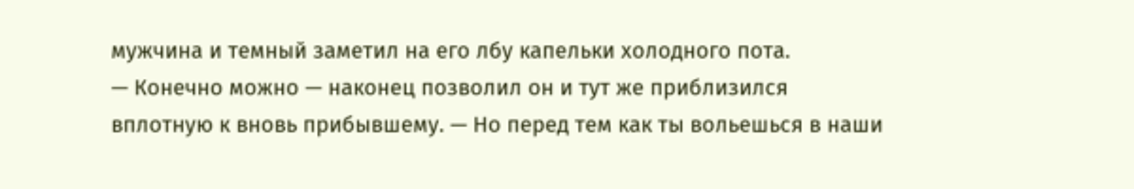мужчина и темный заметил на его лбу капельки холодного пота.
— Конечно можно — наконец позволил он и тут же приблизился вплотную к вновь прибывшему. — Но перед тем как ты вольешься в наши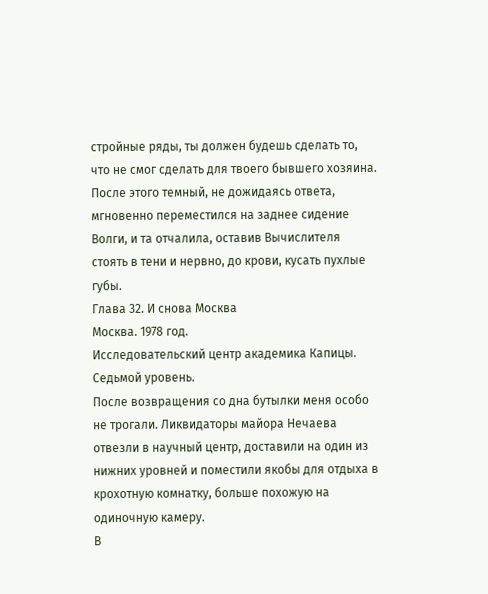стройные ряды, ты должен будешь сделать то, что не смог сделать для твоего бывшего хозяина.
После этого темный, не дожидаясь ответа, мгновенно переместился на заднее сидение Волги, и та отчалила, оставив Вычислителя стоять в тени и нервно, до крови, кусать пухлые губы.
Глава 32. И снова Москва
Москва. 1978 год.
Исследовательский центр академика Капицы.
Седьмой уровень.
После возвращения со дна бутылки меня особо не трогали. Ликвидаторы майора Нечаева отвезли в научный центр, доставили на один из нижних уровней и поместили якобы для отдыха в крохотную комнатку, больше похожую на одиночную камеру.
В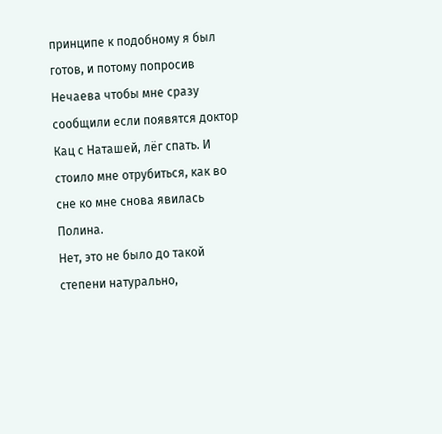принципе к подобному я был готов, и потому попросив Нечаева чтобы мне сразу сообщили если появятся доктор Кац с Наташей, лёг спать. И стоило мне отрубиться, как во сне ко мне снова явилась Полина.
Нет, это не было до такой степени натурально,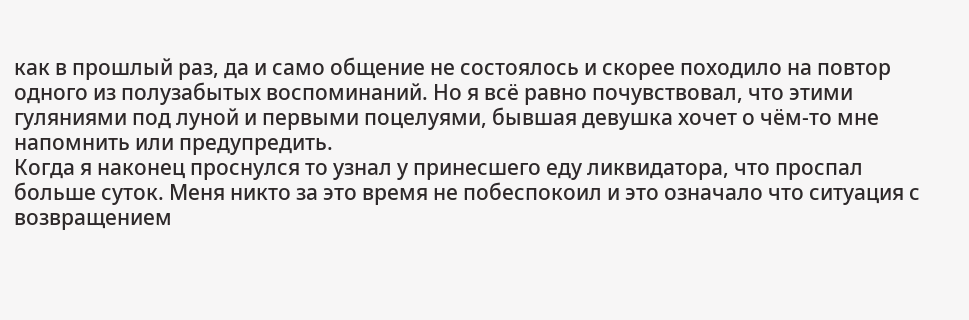как в прошлый раз, да и само общение не состоялось и скорее походило на повтор одного из полузабытых воспоминаний. Но я всё равно почувствовал, что этими гуляниями под луной и первыми поцелуями, бывшая девушка хочет о чём-то мне напомнить или предупредить.
Когда я наконец проснулся то узнал у принесшего еду ликвидатора, что проспал больше суток. Меня никто за это время не побеспокоил и это означало что ситуация с возвращением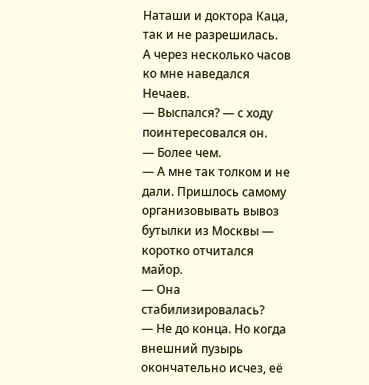Наташи и доктора Каца, так и не разрешилась.
А через несколько часов ко мне наведался Нечаев.
— Выспался? — с ходу поинтересовался он.
— Более чем.
— А мне так толком и не дали. Пришлось самому организовывать вывоз бутылки из Москвы — коротко отчитался майор.
— Она стабилизировалась?
— Не до конца. Но когда внешний пузырь окончательно исчез, её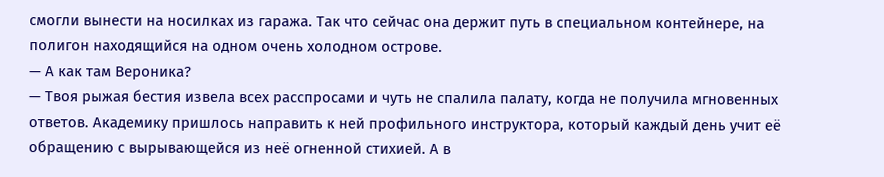смогли вынести на носилках из гаража. Так что сейчас она держит путь в специальном контейнере, на полигон находящийся на одном очень холодном острове.
— А как там Вероника?
— Твоя рыжая бестия извела всех расспросами и чуть не спалила палату, когда не получила мгновенных ответов. Академику пришлось направить к ней профильного инструктора, который каждый день учит её обращению с вырывающейся из неё огненной стихией. А в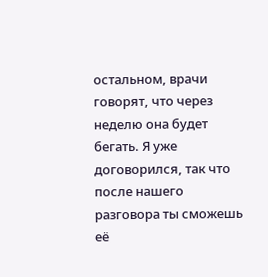остальном, врачи говорят, что через неделю она будет бегать. Я уже договорился, так что после нашего разговора ты сможешь её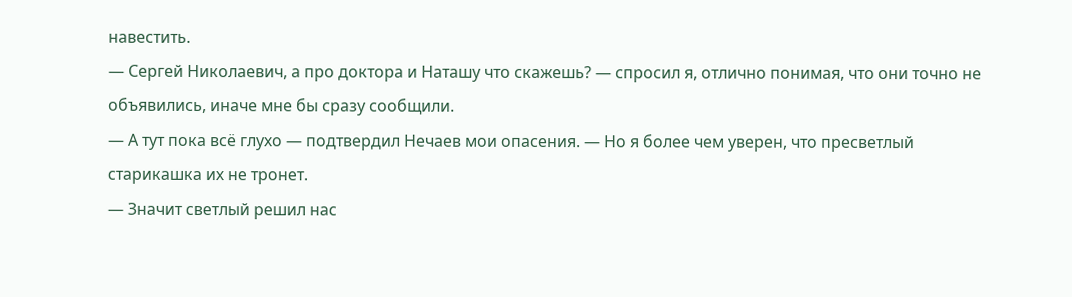навестить.
— Сергей Николаевич, а про доктора и Наташу что скажешь? — спросил я, отлично понимая, что они точно не объявились, иначе мне бы сразу сообщили.
— А тут пока всё глухо — подтвердил Нечаев мои опасения. — Но я более чем уверен, что пресветлый старикашка их не тронет.
— Значит светлый решил нас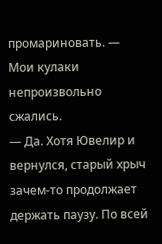промариновать. — Мои кулаки непроизвольно сжались.
— Да. Хотя Ювелир и вернулся, старый хрыч зачем-то продолжает держать паузу. По всей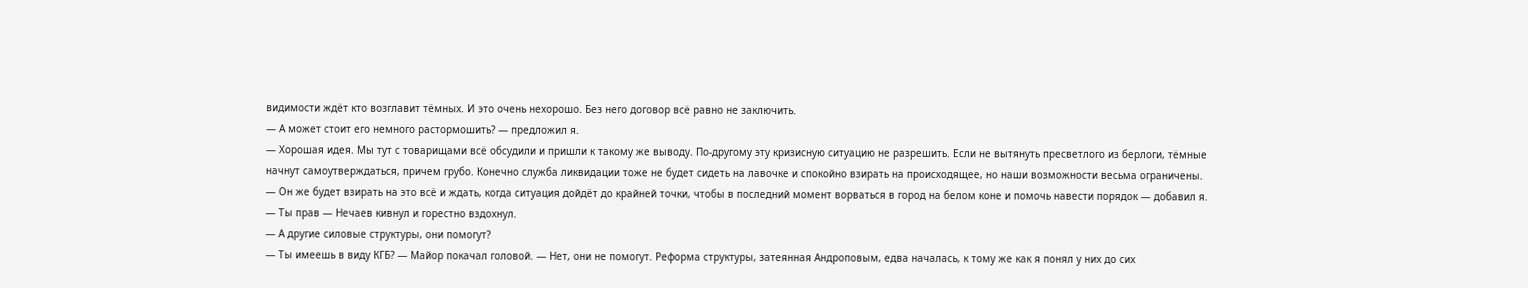видимости ждёт кто возглавит тёмных. И это очень нехорошо. Без него договор всё равно не заключить.
— А может стоит его немного растормошить? — предложил я.
— Хорошая идея. Мы тут с товарищами всё обсудили и пришли к такому же выводу. По-другому эту кризисную ситуацию не разрешить. Если не вытянуть пресветлого из берлоги, тёмные начнут самоутверждаться, причем грубо. Конечно служба ликвидации тоже не будет сидеть на лавочке и спокойно взирать на происходящее, но наши возможности весьма ограничены.
— Он же будет взирать на это всё и ждать, когда ситуация дойдёт до крайней точки, чтобы в последний момент ворваться в город на белом коне и помочь навести порядок — добавил я.
— Ты прав — Нечаев кивнул и горестно вздохнул.
— А другие силовые структуры, они помогут?
— Ты имеешь в виду КГБ? — Майор покачал головой. — Нет, они не помогут. Реформа структуры, затеянная Андроповым, едва началась, к тому же как я понял у них до сих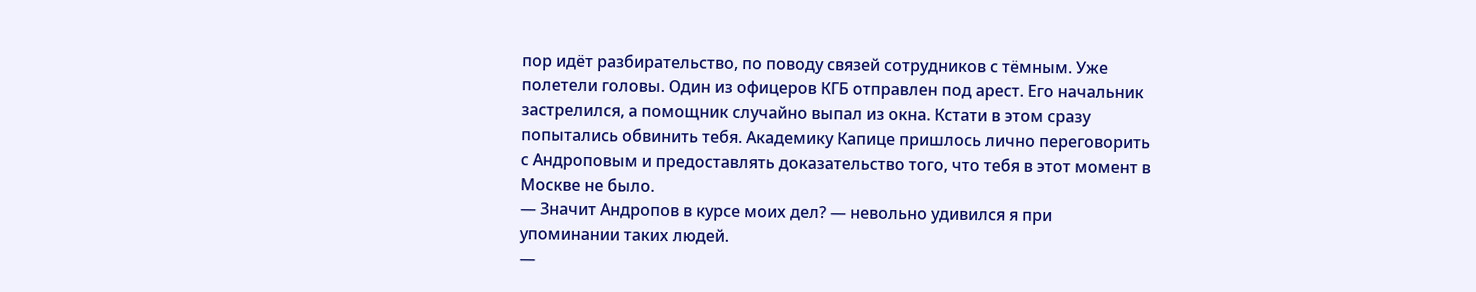пор идёт разбирательство, по поводу связей сотрудников с тёмным. Уже полетели головы. Один из офицеров КГБ отправлен под арест. Его начальник застрелился, а помощник случайно выпал из окна. Кстати в этом сразу попытались обвинить тебя. Академику Капице пришлось лично переговорить с Андроповым и предоставлять доказательство того, что тебя в этот момент в Москве не было.
— Значит Андропов в курсе моих дел? — невольно удивился я при упоминании таких людей.
—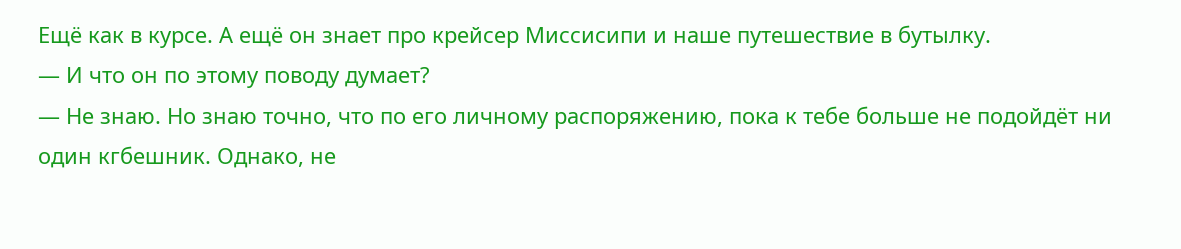Ещё как в курсе. А ещё он знает про крейсер Миссисипи и наше путешествие в бутылку.
— И что он по этому поводу думает?
— Не знаю. Но знаю точно, что по его личному распоряжению, пока к тебе больше не подойдёт ни один кгбешник. Однако, не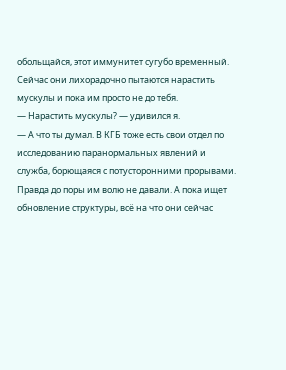обольщайся, этот иммунитет сугубо временный. Сейчас они лихорадочно пытаются нарастить мускулы и пока им просто не до тебя.
— Нарастить мускулы? — удивился я.
— А что ты думал. В КГБ тоже есть свои отдел по исследованию паранормальных явлений и служба, борющаяся с потусторонними прорывами. Правда до поры им волю не давали. А пока ищет обновление структуры, всё на что они сейчас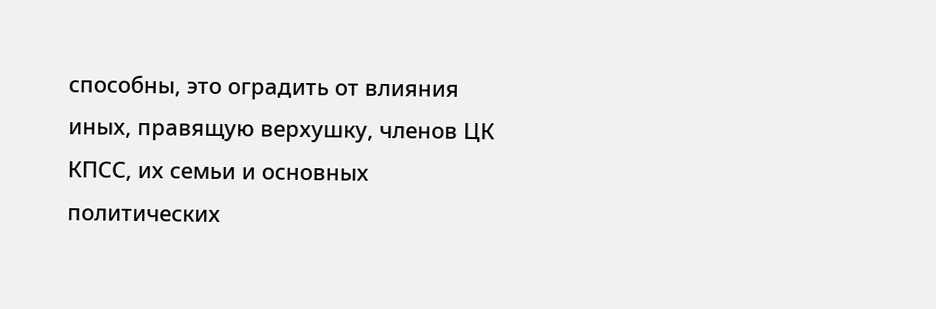способны, это оградить от влияния иных, правящую верхушку, членов ЦК КПСС, их семьи и основных политических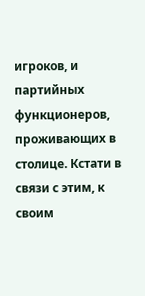игроков, и партийных функционеров, проживающих в столице. Кстати в связи с этим, к своим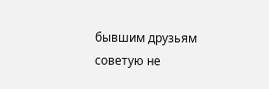бывшим друзьям советую не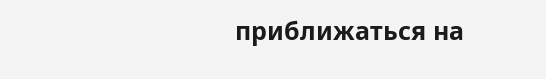приближаться на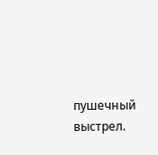пушечный выстрел.